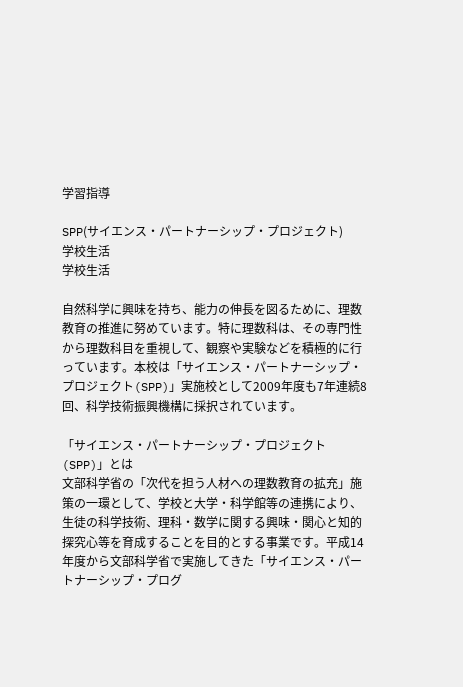学習指導

SPP(サイエンス・パートナーシップ・プロジェクト)
学校生活
学校生活

自然科学に興味を持ち、能力の伸長を図るために、理数教育の推進に努めています。特に理数科は、その専門性から理数科目を重視して、観察や実験などを積極的に行っています。本校は「サイエンス・パートナーシップ・プロジェクト(SPP)」実施校として2009年度も7年連続8回、科学技術振興機構に採択されています。

「サイエンス・パートナーシップ・プロジェクト(SPP)」とは
文部科学省の「次代を担う人材への理数教育の拡充」施策の一環として、学校と大学・科学館等の連携により、生徒の科学技術、理科・数学に関する興味・関心と知的探究心等を育成することを目的とする事業です。平成14年度から文部科学省で実施してきた「サイエンス・パートナーシップ・プログ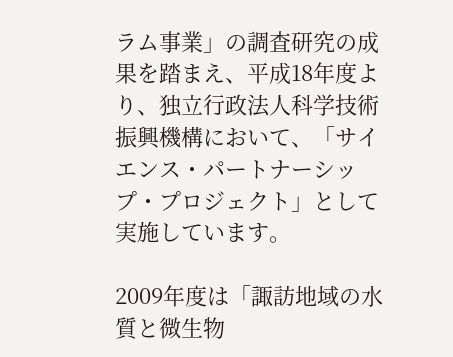ラム事業」の調査研究の成果を踏まえ、平成18年度より、独立行政法人科学技術振興機構において、「サイエンス・パートナーシップ・プロジェクト」として実施しています。

2009年度は「諏訪地域の水質と微生物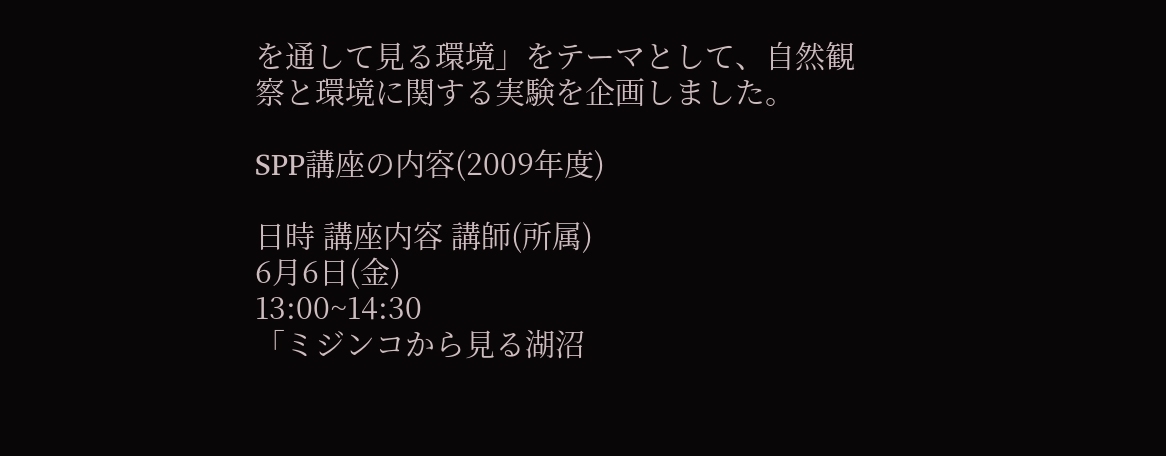を通して見る環境」をテーマとして、自然観察と環境に関する実験を企画しました。

SPP講座の内容(2009年度)

日時 講座内容 講師(所属)
6月6日(金)
13:00~14:30
「ミジンコから見る湖沼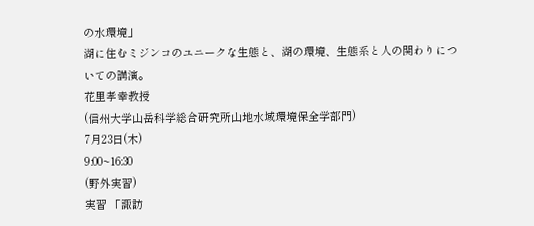の水環境」
湖に住むミジンコのユニークな生態と、湖の環境、生態系と人の関わりについての講演。
花里孝幸教授
(信州大学山岳科学総合研究所山地水域環境保全学部門)
7月23日(木)
9:00~16:30
(野外実習)
実習 「諏訪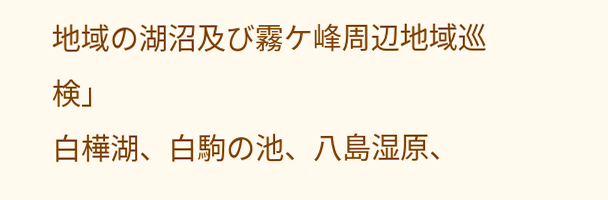地域の湖沼及び霧ケ峰周辺地域巡検」
白樺湖、白駒の池、八島湿原、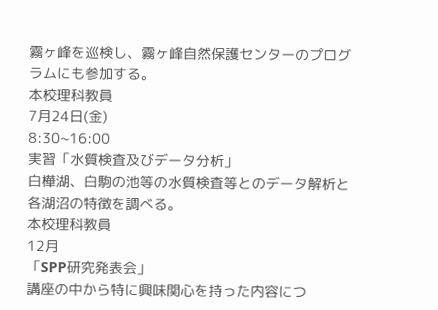霧ヶ峰を巡検し、霧ヶ峰自然保護センターのプログラムにも参加する。
本校理科教員
7月24日(金)
8:30~16:00
実習「水質検査及びデータ分析」
白樺湖、白駒の池等の水質検査等とのデータ解析と各湖沼の特徴を調べる。
本校理科教員
12月
「SPP研究発表会」
講座の中から特に興味関心を持った内容につ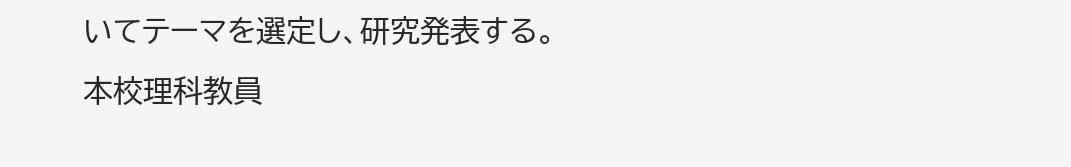いてテーマを選定し、研究発表する。
本校理科教員